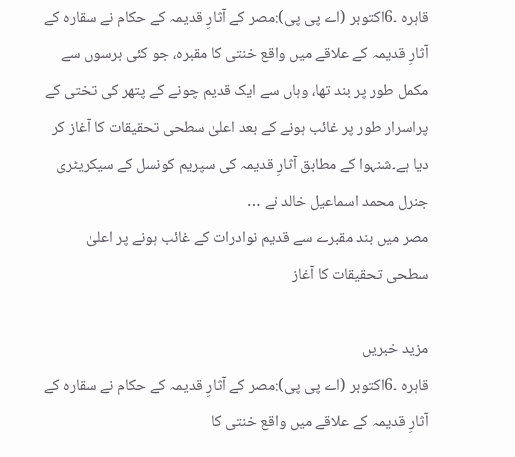قاہرہ ۔6اکتوبر (اے پی پی):مصر کے آثارِ قدیمہ کے حکام نے سقارہ کے آثارِ قدیمہ کے علاقے میں واقع خنتی کا مقبرہ، جو کئی برسوں سے مکمل طور پر بند تھا، وہاں سے ایک قدیم چونے کے پتھر کی تختی کے پراسرار طور پر غائب ہونے کے بعد اعلیٰ سطحی تحقیقات کا آغاز کر دیا ہے۔شنہوا کے مطابق آثارِ قدیمہ کی سپریم کونسل کے سیکریٹری جنرل محمد اسماعیل خالد نے …
مصر میں بند مقبرے سے قدیم نوادرات کے غائب ہونے پر اعلیٰ سطحی تحقیقات کا آغاز

مزید خبریں
قاہرہ ۔6اکتوبر (اے پی پی):مصر کے آثارِ قدیمہ کے حکام نے سقارہ کے آثارِ قدیمہ کے علاقے میں واقع خنتی کا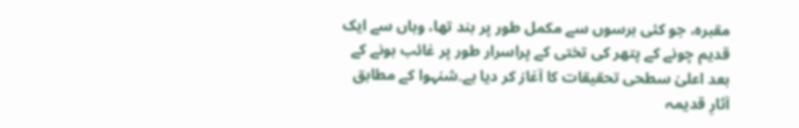مقبرہ، جو کئی برسوں سے مکمل طور پر بند تھا، وہاں سے ایک قدیم چونے کے پتھر کی تختی کے پراسرار طور پر غائب ہونے کے بعد اعلیٰ سطحی تحقیقات کا آغاز کر دیا ہے۔شنہوا کے مطابق آثارِ قدیمہ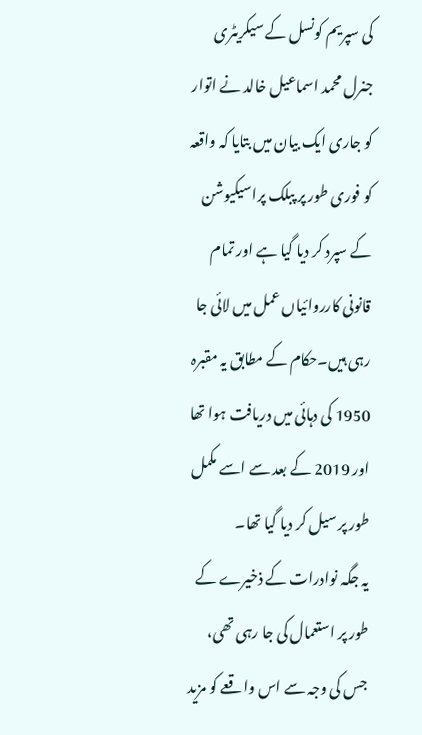کی سپریم کونسل کے سیکریٹری جنرل محمد اسماعیل خالد نے اتوار کو جاری ایک بیان میں بتایا کہ واقعہ کو فوری طور پر پبلک پراسیکیوشن کے سپرد کر دیا گیا ہے اور تمام قانونی کارروائیاں عمل میں لائی جا رہی ہیں۔حکام کے مطابق یہ مقبرہ 1950 کی دہائی میں دریافت ہوا تھا اور 2019 کے بعد سے اسے مکمل طور پر سیل کر دیا گیا تھا۔
یہ جگہ نوادرات کے ذخیرے کے طور پر استعمال کی جا رہی تھی، جس کی وجہ سے اس واقعے کو مزید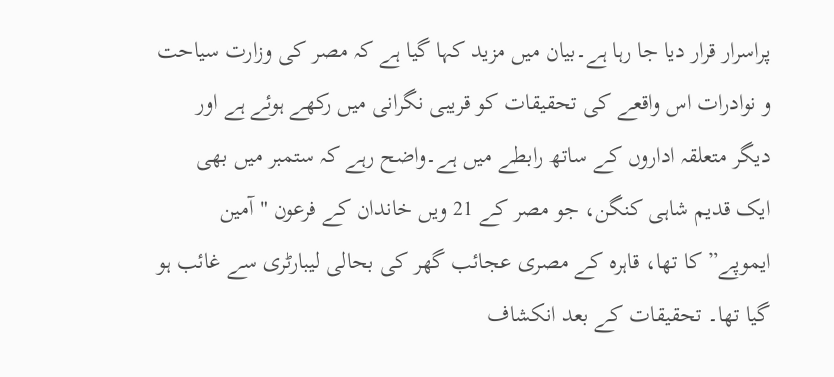پراسرار قرار دیا جا رہا ہے۔بیان میں مزید کہا گیا ہے کہ مصر کی وزارت سیاحت و نوادرات اس واقعے کی تحقیقات کو قریبی نگرانی میں رکھے ہوئے ہے اور دیگر متعلقہ اداروں کے ساتھ رابطے میں ہے۔واضح رہے کہ ستمبر میں بھی ایک قدیم شاہی کنگن، جو مصر کے 21 ویں خاندان کے فرعون "آمین ایموپے” کا تھا، قاہرہ کے مصری عجائب گھر کی بحالی لیبارٹری سے غائب ہو گیا تھا۔ تحقیقات کے بعد انکشاف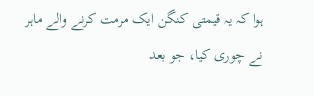ہوا کہ یہ قیمتی کنگن ایک مرمت کرنے والے ماہر نے چوری کیا، جو بعد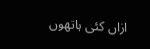ازاں کئی ہاتھوں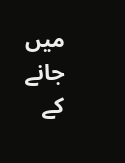میں جانے کے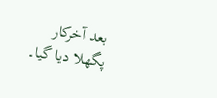بعد آخرکار پگھلا دیا گیا۔